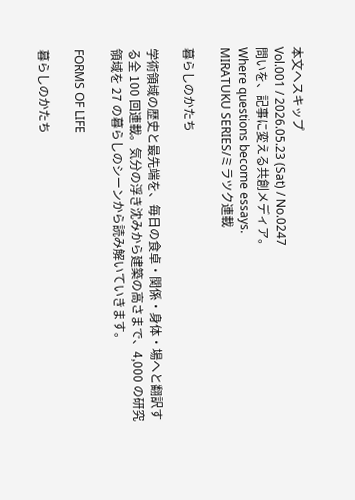本文へスキップ
Vol.001 / 2026.05.23 (Sat) / No.0247
問いを、記事に変える共創メディア。
Where questions become essays.
MIRATUKU SERIES/ミラツク連載

暮らしのかたち

学術領域の歴史と最先端を、毎日の食卓・関係・身体・場へと翻訳する全 100 回連載。気分の浮き沈みから建築の高さまで、4,000 の研究領域を 27 の暮らしのシーンから読み解いていきます。

FORMS OF LIFE

暮らしのかたち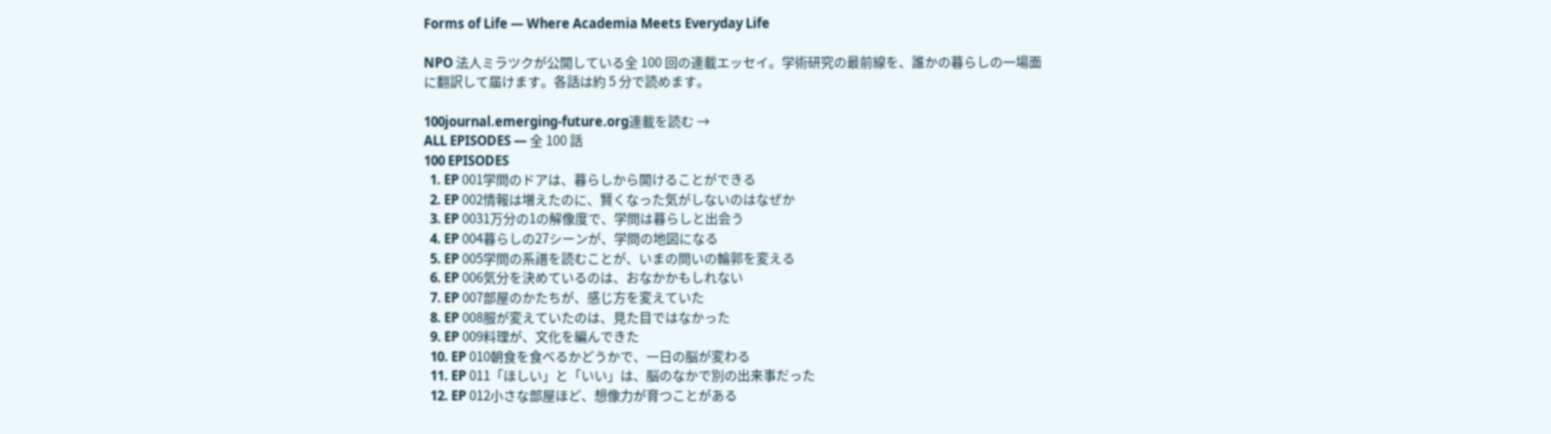Forms of Life — Where Academia Meets Everyday Life

NPO 法人ミラツクが公開している全 100 回の連載エッセイ。学術研究の最前線を、誰かの暮らしの一場面に翻訳して届けます。各話は約 5 分で読めます。

100journal.emerging-future.org連載を読む →
ALL EPISODES — 全 100 話
100 EPISODES
  1. EP 001学問のドアは、暮らしから開けることができる
  2. EP 002情報は増えたのに、賢くなった気がしないのはなぜか
  3. EP 0031万分の1の解像度で、学問は暮らしと出会う
  4. EP 004暮らしの27シーンが、学問の地図になる
  5. EP 005学問の系譜を読むことが、いまの問いの輪郭を変える
  6. EP 006気分を決めているのは、おなかかもしれない
  7. EP 007部屋のかたちが、感じ方を変えていた
  8. EP 008服が変えていたのは、見た目ではなかった
  9. EP 009料理が、文化を編んできた
  10. EP 010朝食を食べるかどうかで、一日の脳が変わる
  11. EP 011「ほしい」と「いい」は、脳のなかで別の出来事だった
  12. EP 012小さな部屋ほど、想像力が育つことがある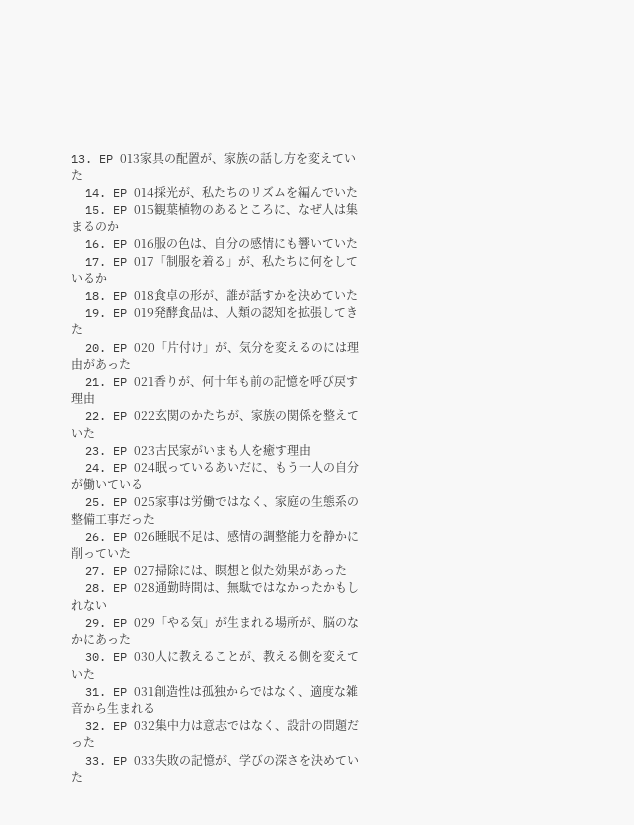13. EP 013家具の配置が、家族の話し方を変えていた
  14. EP 014採光が、私たちのリズムを編んでいた
  15. EP 015観葉植物のあるところに、なぜ人は集まるのか
  16. EP 016服の色は、自分の感情にも響いていた
  17. EP 017「制服を着る」が、私たちに何をしているか
  18. EP 018食卓の形が、誰が話すかを決めていた
  19. EP 019発酵食品は、人類の認知を拡張してきた
  20. EP 020「片付け」が、気分を変えるのには理由があった
  21. EP 021香りが、何十年も前の記憶を呼び戻す理由
  22. EP 022玄関のかたちが、家族の関係を整えていた
  23. EP 023古民家がいまも人を癒す理由
  24. EP 024眠っているあいだに、もう一人の自分が働いている
  25. EP 025家事は労働ではなく、家庭の生態系の整備工事だった
  26. EP 026睡眠不足は、感情の調整能力を静かに削っていた
  27. EP 027掃除には、瞑想と似た効果があった
  28. EP 028通勤時間は、無駄ではなかったかもしれない
  29. EP 029「やる気」が生まれる場所が、脳のなかにあった
  30. EP 030人に教えることが、教える側を変えていた
  31. EP 031創造性は孤独からではなく、適度な雑音から生まれる
  32. EP 032集中力は意志ではなく、設計の問題だった
  33. EP 033失敗の記憶が、学びの深さを決めていた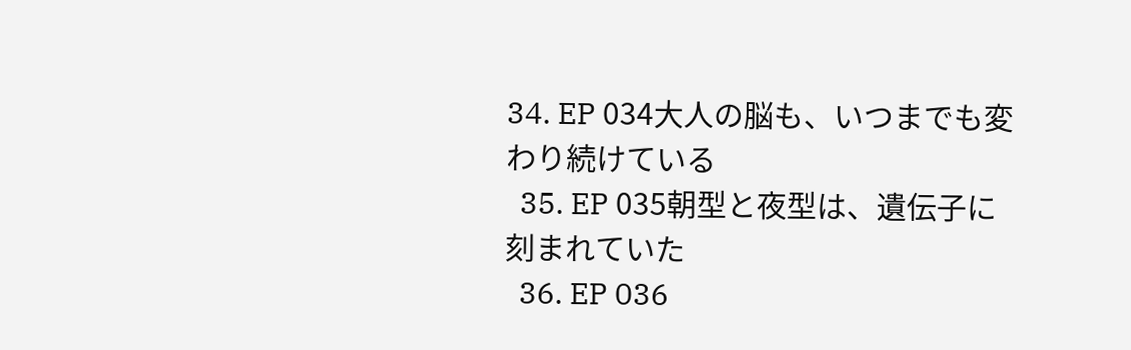34. EP 034大人の脳も、いつまでも変わり続けている
  35. EP 035朝型と夜型は、遺伝子に刻まれていた
  36. EP 036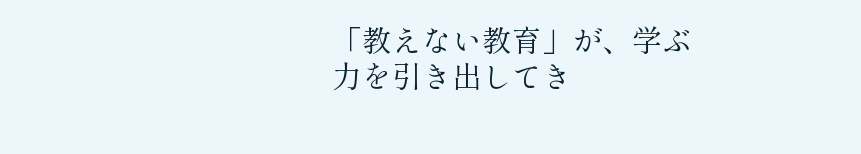「教えない教育」が、学ぶ力を引き出してき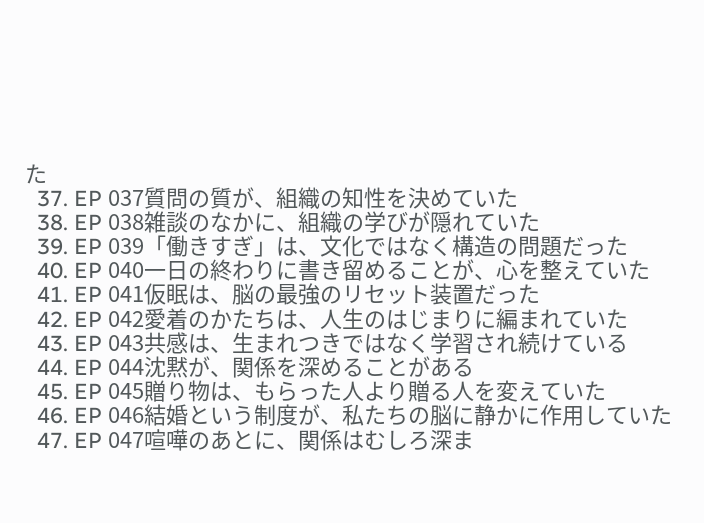た
  37. EP 037質問の質が、組織の知性を決めていた
  38. EP 038雑談のなかに、組織の学びが隠れていた
  39. EP 039「働きすぎ」は、文化ではなく構造の問題だった
  40. EP 040一日の終わりに書き留めることが、心を整えていた
  41. EP 041仮眠は、脳の最強のリセット装置だった
  42. EP 042愛着のかたちは、人生のはじまりに編まれていた
  43. EP 043共感は、生まれつきではなく学習され続けている
  44. EP 044沈黙が、関係を深めることがある
  45. EP 045贈り物は、もらった人より贈る人を変えていた
  46. EP 046結婚という制度が、私たちの脳に静かに作用していた
  47. EP 047喧嘩のあとに、関係はむしろ深ま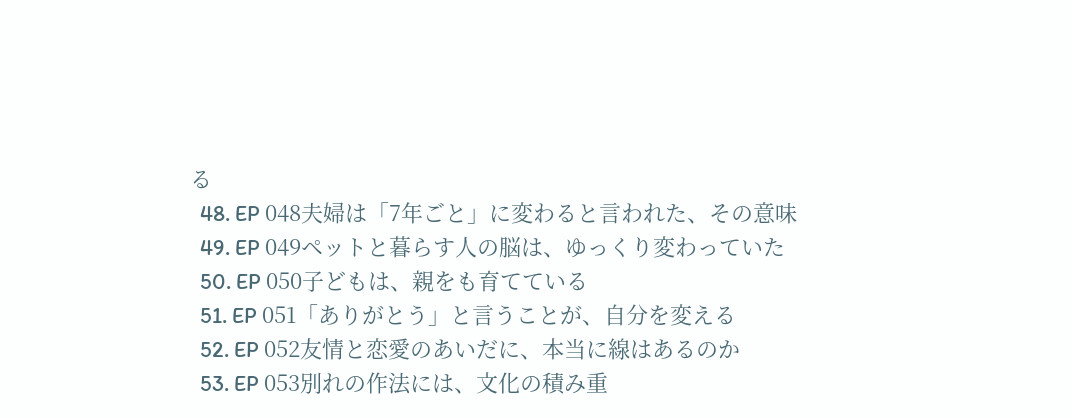る
  48. EP 048夫婦は「7年ごと」に変わると言われた、その意味
  49. EP 049ペットと暮らす人の脳は、ゆっくり変わっていた
  50. EP 050子どもは、親をも育てている
  51. EP 051「ありがとう」と言うことが、自分を変える
  52. EP 052友情と恋愛のあいだに、本当に線はあるのか
  53. EP 053別れの作法には、文化の積み重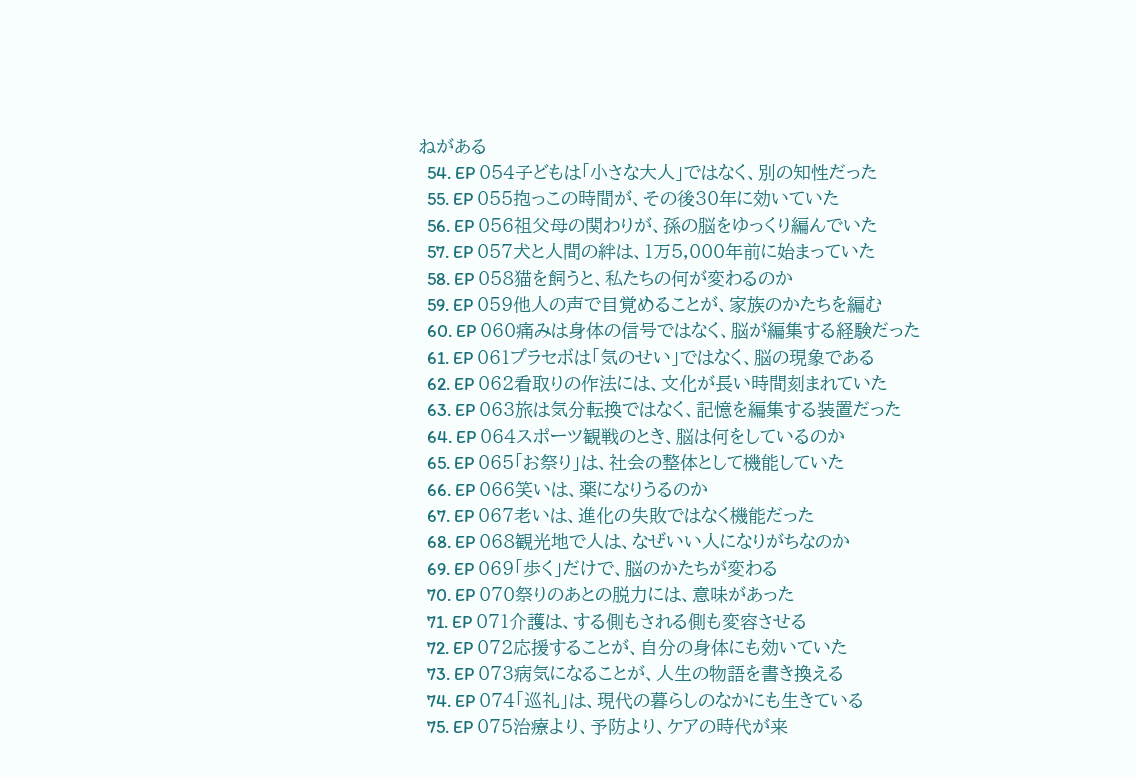ねがある
  54. EP 054子どもは「小さな大人」ではなく、別の知性だった
  55. EP 055抱っこの時間が、その後30年に効いていた
  56. EP 056祖父母の関わりが、孫の脳をゆっくり編んでいた
  57. EP 057犬と人間の絆は、1万5,000年前に始まっていた
  58. EP 058猫を飼うと、私たちの何が変わるのか
  59. EP 059他人の声で目覚めることが、家族のかたちを編む
  60. EP 060痛みは身体の信号ではなく、脳が編集する経験だった
  61. EP 061プラセボは「気のせい」ではなく、脳の現象である
  62. EP 062看取りの作法には、文化が長い時間刻まれていた
  63. EP 063旅は気分転換ではなく、記憶を編集する装置だった
  64. EP 064スポーツ観戦のとき、脳は何をしているのか
  65. EP 065「お祭り」は、社会の整体として機能していた
  66. EP 066笑いは、薬になりうるのか
  67. EP 067老いは、進化の失敗ではなく機能だった
  68. EP 068観光地で人は、なぜいい人になりがちなのか
  69. EP 069「歩く」だけで、脳のかたちが変わる
  70. EP 070祭りのあとの脱力には、意味があった
  71. EP 071介護は、する側もされる側も変容させる
  72. EP 072応援することが、自分の身体にも効いていた
  73. EP 073病気になることが、人生の物語を書き換える
  74. EP 074「巡礼」は、現代の暮らしのなかにも生きている
  75. EP 075治療より、予防より、ケアの時代が来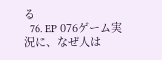る
  76. EP 076ゲーム実況に、なぜ人は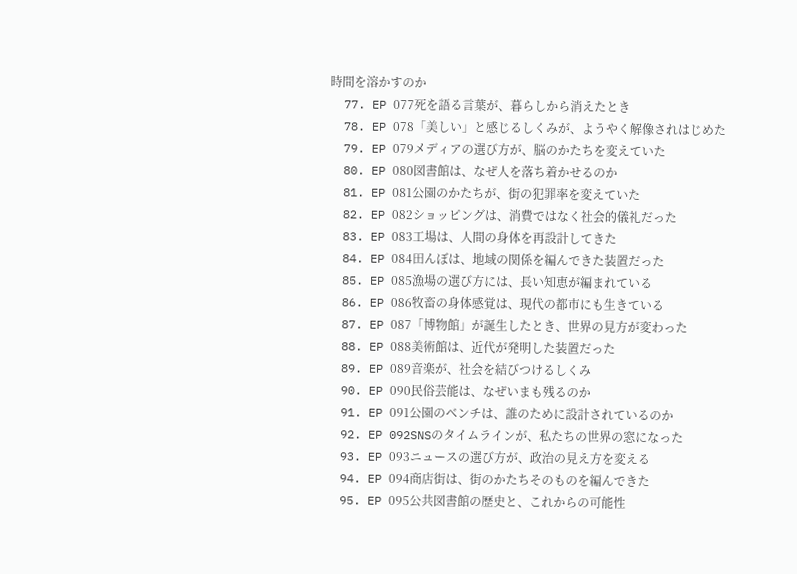時間を溶かすのか
  77. EP 077死を語る言葉が、暮らしから消えたとき
  78. EP 078「美しい」と感じるしくみが、ようやく解像されはじめた
  79. EP 079メディアの選び方が、脳のかたちを変えていた
  80. EP 080図書館は、なぜ人を落ち着かせるのか
  81. EP 081公園のかたちが、街の犯罪率を変えていた
  82. EP 082ショッピングは、消費ではなく社会的儀礼だった
  83. EP 083工場は、人間の身体を再設計してきた
  84. EP 084田んぼは、地域の関係を編んできた装置だった
  85. EP 085漁場の選び方には、長い知恵が編まれている
  86. EP 086牧畜の身体感覚は、現代の都市にも生きている
  87. EP 087「博物館」が誕生したとき、世界の見方が変わった
  88. EP 088美術館は、近代が発明した装置だった
  89. EP 089音楽が、社会を結びつけるしくみ
  90. EP 090民俗芸能は、なぜいまも残るのか
  91. EP 091公園のベンチは、誰のために設計されているのか
  92. EP 092SNSのタイムラインが、私たちの世界の窓になった
  93. EP 093ニュースの選び方が、政治の見え方を変える
  94. EP 094商店街は、街のかたちそのものを編んできた
  95. EP 095公共図書館の歴史と、これからの可能性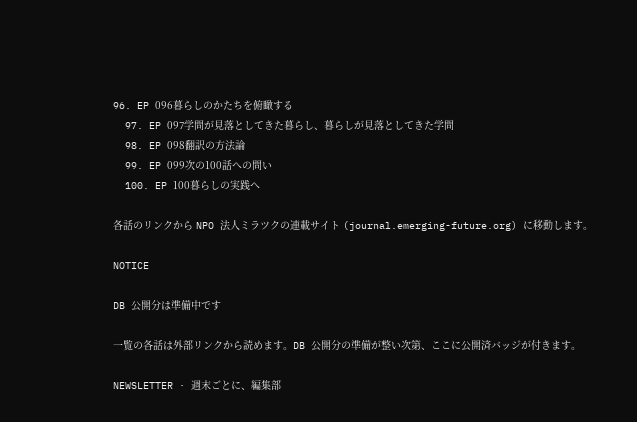96. EP 096暮らしのかたちを俯瞰する
  97. EP 097学問が見落としてきた暮らし、暮らしが見落としてきた学問
  98. EP 098翻訳の方法論
  99. EP 099次の100話への問い
  100. EP 100暮らしの実践へ

各話のリンクから NPO 法人ミラツクの連載サイト (journal.emerging-future.org) に移動します。

NOTICE

DB 公開分は準備中です

一覧の各話は外部リンクから読めます。DB 公開分の準備が整い次第、ここに公開済バッジが付きます。

NEWSLETTER · 週末ごとに、編集部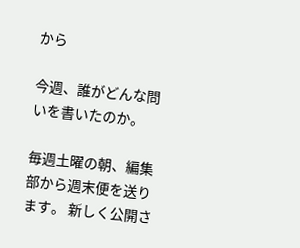から

今週、誰がどんな問いを書いたのか。

毎週土曜の朝、編集部から週末便を送ります。 新しく公開さ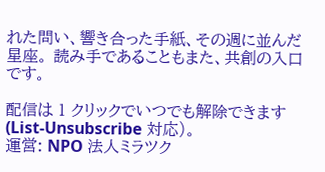れた問い、響き合った手紙、その週に並んだ星座。 読み手であることもまた、共創の入口です。

配信は 1 クリックでいつでも解除できます (List-Unsubscribe 対応)。
運営: NPO 法人ミラツク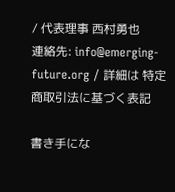/ 代表理事 西村勇也
連絡先: info@emerging-future.org / 詳細は 特定商取引法に基づく表記

書き手にな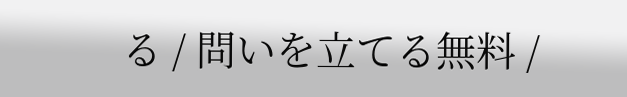る / 問いを立てる無料 /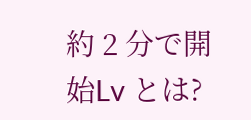約 2 分で開始Lv とは?